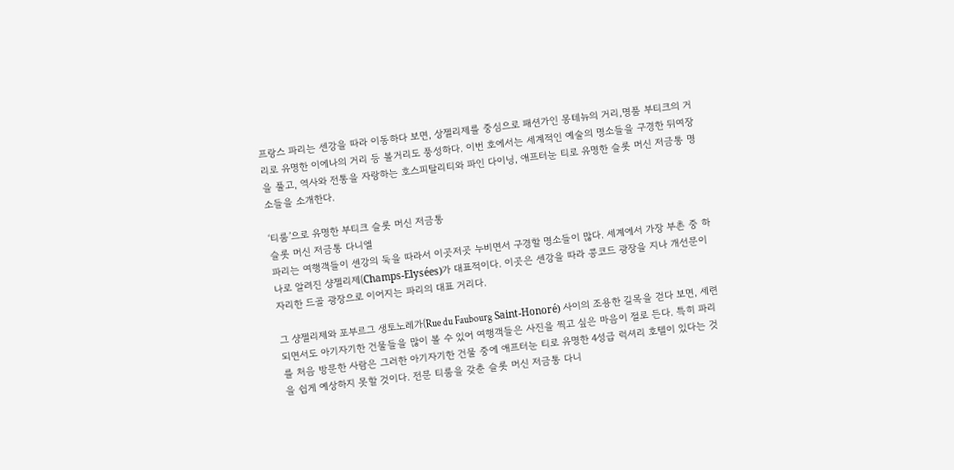프랑스 파리는 센강을 따라 이동하다 보면, 상젤리제를 중심으로 패션가인 몽테뉴의 거리,명품 부티크의 거리로 유명한 이에나의 거리 등 볼거리도 풍성하다. 이번 호에서는 세계적인 예술의 명소들을 구경한 뒤여장을 풀고, 역사와 전통을 자랑하는 호스피탈리티와 파인 다이닝, 애프터눈 티로 유명한 슬롯 머신 저금통 명소들을 소개한다.

‘티룸’으로 유명한 부티크 슬롯 머신 저금통
슬롯 머신 저금통 다니엘
파리는 여행객들이 센강의 둑을 따라서 이곳저곳 누비면서 구경할 명소들이 많다. 세계에서 가장 부촌 중 하나로 알려진 샹젤리제(Champs-Elysées)가 대표적이다. 이곳은 센강을 따라 콩코드 광장을 지나 개선문이 자리한 드골 광장으로 이어지는 파리의 대표 거리다.

그 샹젤리제와 포부르그 생토노레가(Rue du Faubourg Saint-Honoré) 사이의 조용한 길목을 걷다 보면, 세련되면서도 아기자기한 건물들을 많이 볼 수 있어 여행객들은 사진을 찍고 싶은 마음이 절로 든다. 특히 파리를 처음 방문한 사람은 그러한 아기자기한 건물 중에 애프터눈 티로 유명한 4성급 럭셔리 호텔이 있다는 것을 쉽게 예상하지 못할 것이다. 전문 티룸을 갖춘 슬롯 머신 저금통 다니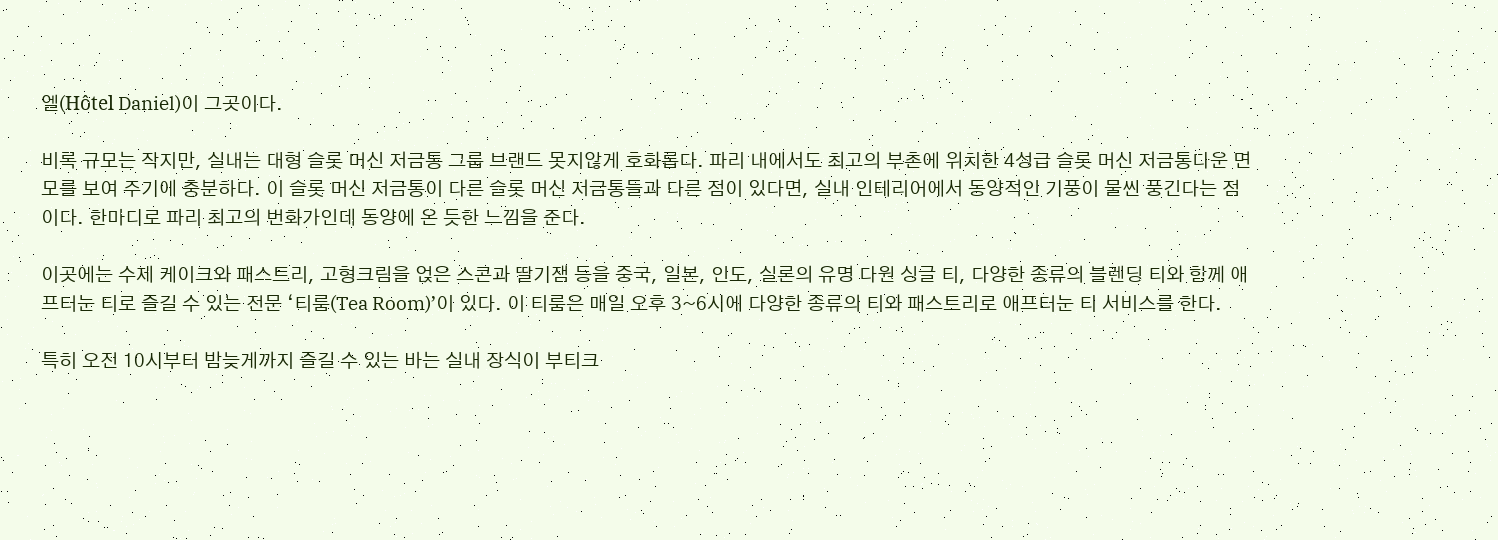엘(Hôtel Daniel)이 그곳이다.

비록 규모는 작지만, 실내는 대형 슬롯 머신 저금통 그룹 브랜드 못지않게 호화롭다. 파리 내에서도 최고의 부촌에 위치한 4성급 슬롯 머신 저금통다운 면모를 보여 주기에 충분하다. 이 슬롯 머신 저금통이 다른 슬롯 머신 저금통들과 다른 점이 있다면, 실내 인테리어에서 동양적인 기풍이 물씬 풍긴다는 점이다. 한마디로 파리 최고의 번화가인데 동양에 온 듯한 느낌을 준다.

이곳에는 수제 케이크와 패스트리, 고형크림을 얹은 스콘과 딸기잼 등을 중국, 일본, 인도, 실론의 유명 다원 싱글 티, 다양한 종류의 블렌딩 티와 함께 애프터눈 티로 즐길 수 있는 전문 ‘티룸(Tea Room)’이 있다. 이 티룸은 매일 오후 3~6시에 다양한 종류의 티와 패스트리로 애프터눈 티 서비스를 한다.

특히 오전 10시부터 밤늦게까지 즐길 수 있는 바는 실내 장식이 부티크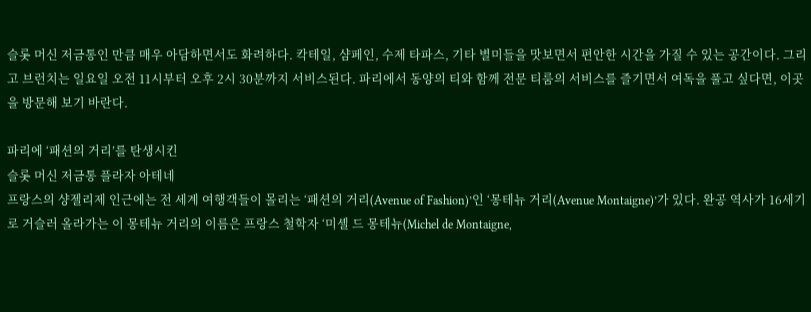슬롯 머신 저금통인 만큼 매우 아담하면서도 화려하다. 칵테일, 샴페인, 수제 타파스, 기타 별미들을 맛보면서 편안한 시간을 가질 수 있는 공간이다. 그리고 브런치는 일요일 오전 11시부터 오후 2시 30분까지 서비스된다. 파리에서 동양의 티와 함께 전문 티룸의 서비스를 즐기면서 여독을 풀고 싶다면, 이곳을 방문해 보기 바란다.

파리에 ‘패션의 거리’를 탄생시킨
슬롯 머신 저금통 플라자 아테네
프랑스의 샹젤리제 인근에는 전 세계 여행객들이 몰리는 ‘패션의 거리(Avenue of Fashion)’인 ‘몽테뉴 거리(Avenue Montaigne)’가 있다. 완공 역사가 16세기로 거슬러 올라가는 이 몽테뉴 거리의 이름은 프랑스 철학자 ‘미셸 드 몽테뉴(Michel de Montaigne,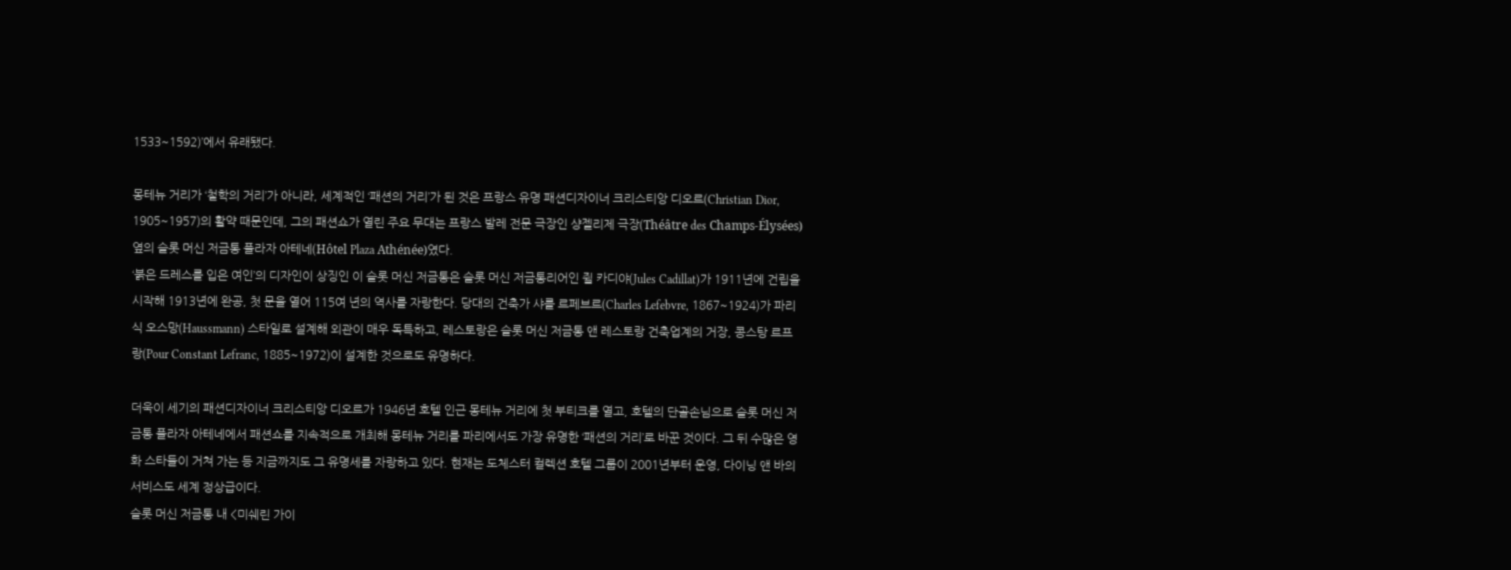1533~1592)’에서 유래됐다.

몽테뉴 거리가 ‘철학의 거리’가 아니라, 세계적인 ‘패션의 거리’가 된 것은 프랑스 유명 패션디자이너 크리스티앙 디오르(Christian Dior, 1905~1957)의 활약 때문인데, 그의 패션쇼가 열린 주요 무대는 프랑스 발레 전문 극장인 샹젤리제 극장(Théâtre des Champs-Élysées) 옆의 슬롯 머신 저금통 플라자 아테네(Hôtel Plaza Athénée)였다.
‘붉은 드레스를 입은 여인’의 디자인이 상징인 이 슬롯 머신 저금통은 슬롯 머신 저금통리어인 쥘 카디야(Jules Cadillat)가 1911년에 건립을 시작해 1913년에 완공, 첫 문을 열어 115여 년의 역사를 자랑한다. 당대의 건축가 샤를 르페브르(Charles Lefebvre, 1867~1924)가 파리식 오스망(Haussmann) 스타일로 설계해 외관이 매우 독특하고, 레스토랑은 슬롯 머신 저금통 앤 레스토랑 건축업계의 거장, 콩스탕 르프랑(Pour Constant Lefranc, 1885~1972)이 설계한 것으로도 유명하다.

더욱이 세기의 패션디자이너 크리스티앙 디오르가 1946년 호텔 인근 몽테뉴 거리에 첫 부티크를 열고, 호텔의 단골손님으로 슬롯 머신 저금통 플라자 아테네에서 패션쇼를 지속적으로 개최해 몽테뉴 거리를 파리에서도 가장 유명한 ‘패션의 거리’로 바꾼 것이다. 그 뒤 수많은 영화 스타들이 거쳐 가는 등 지금까지도 그 유명세를 자랑하고 있다. 현재는 도체스터 컬렉션 호텔 그룹이 2001년부터 운영, 다이닝 앤 바의 서비스도 세계 정상급이다.
슬롯 머신 저금통 내 <미쉐린 가이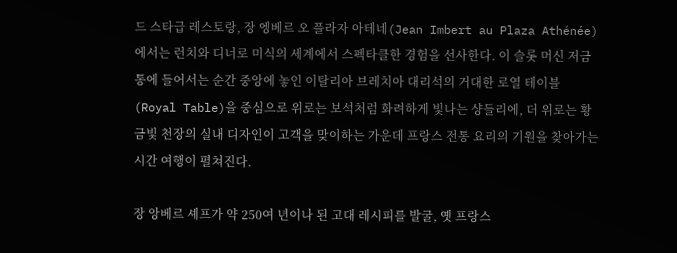드 스타급 레스토랑, 장 엥베르 오 플라자 아테네(Jean Imbert au Plaza Athénée)에서는 런치와 디너로 미식의 세계에서 스펙타클한 경험을 선사한다. 이 슬롯 머신 저금통에 들어서는 순간 중앙에 놓인 이탈리아 브레치아 대리석의 거대한 로열 테이블(Royal Table)을 중심으로 위로는 보석처럼 화려하게 빛나는 샹들리에, 더 위로는 황금빛 천장의 실내 디자인이 고객을 맞이하는 가운데 프랑스 전통 요리의 기원을 찾아가는 시간 여행이 펼쳐진다.

장 앙베르 셰프가 약 250여 년이나 된 고대 레시피를 발굴, 옛 프랑스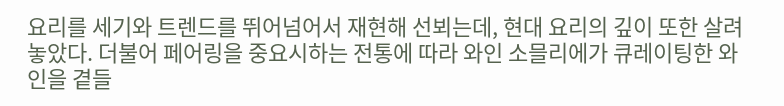요리를 세기와 트렌드를 뛰어넘어서 재현해 선뵈는데, 현대 요리의 깊이 또한 살려 놓았다. 더불어 페어링을 중요시하는 전통에 따라 와인 소믈리에가 큐레이팅한 와인을 곁들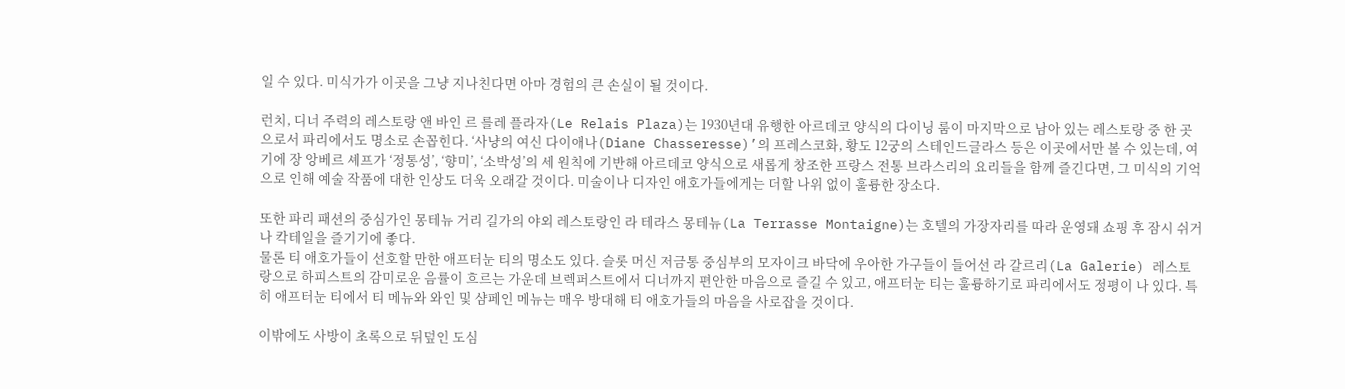일 수 있다. 미식가가 이곳을 그냥 지나친다면 아마 경험의 큰 손실이 될 것이다.

런치, 디너 주력의 레스토랑 앤 바인 르 를레 플라자(Le Relais Plaza)는 1930년대 유행한 아르데코 양식의 다이닝 룸이 마지막으로 남아 있는 레스토랑 중 한 곳으로서 파리에서도 명소로 손꼽힌다. ‘사냥의 여신 다이애나(Diane Chasseresse)’의 프레스코화, 황도 12궁의 스테인드글라스 등은 이곳에서만 볼 수 있는데, 여기에 장 앙베르 셰프가 ‘정통성’, ‘향미’, ‘소박성’의 세 원칙에 기반해 아르데코 양식으로 새롭게 창조한 프랑스 전통 브라스리의 요리들을 함께 즐긴다면, 그 미식의 기억으로 인해 예술 작품에 대한 인상도 더욱 오래갈 것이다. 미술이나 디자인 애호가들에게는 더할 나위 없이 훌륭한 장소다.

또한 파리 패션의 중심가인 몽테뉴 거리 길가의 야외 레스토랑인 라 테라스 몽테뉴(La Terrasse Montaigne)는 호텔의 가장자리를 따라 운영돼 쇼핑 후 잠시 쉬거나 칵테일을 즐기기에 좋다.
물론 티 애호가들이 선호할 만한 애프터눈 티의 명소도 있다. 슬롯 머신 저금통 중심부의 모자이크 바닥에 우아한 가구들이 들어선 라 갈르리(La Galerie) 레스토랑으로 하피스트의 감미로운 음률이 흐르는 가운데 브렉퍼스트에서 디너까지 편안한 마음으로 즐길 수 있고, 애프터눈 티는 훌륭하기로 파리에서도 정평이 나 있다. 특히 애프터눈 티에서 티 메뉴와 와인 및 샴페인 메뉴는 매우 방대해 티 애호가들의 마음을 사로잡을 것이다.

이밖에도 사방이 초록으로 뒤덮인 도심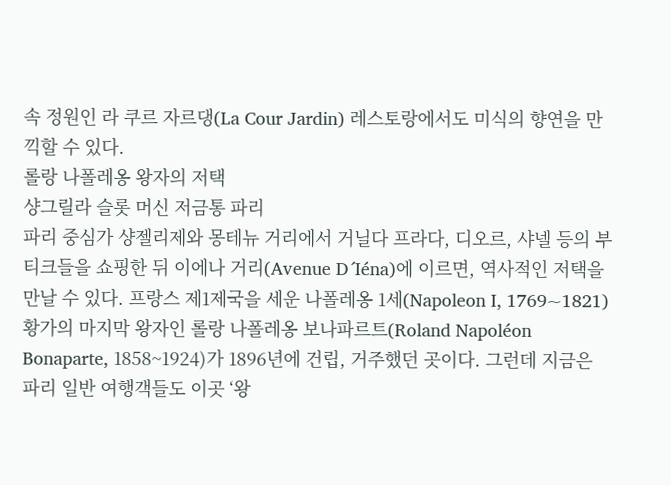속 정원인 라 쿠르 자르댕(La Cour Jardin) 레스토랑에서도 미식의 향연을 만끽할 수 있다.
롤랑 나폴레옹 왕자의 저택
샹그릴라 슬롯 머신 저금통 파리
파리 중심가 샹젤리제와 몽테뉴 거리에서 거닐다 프라다, 디오르, 샤넬 등의 부티크들을 쇼핑한 뒤 이에나 거리(Avenue D´Iéna)에 이르면, 역사적인 저택을 만날 수 있다. 프랑스 제1제국을 세운 나폴레옹 1세(Napoleon I, 1769~1821) 황가의 마지막 왕자인 롤랑 나폴레옹 보나파르트(Roland Napoléon Bonaparte, 1858~1924)가 1896년에 건립, 거주했던 곳이다. 그런데 지금은 파리 일반 여행객들도 이곳 ‘왕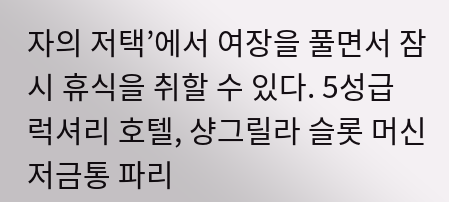자의 저택’에서 여장을 풀면서 잠시 휴식을 취할 수 있다. 5성급 럭셔리 호텔, 샹그릴라 슬롯 머신 저금통 파리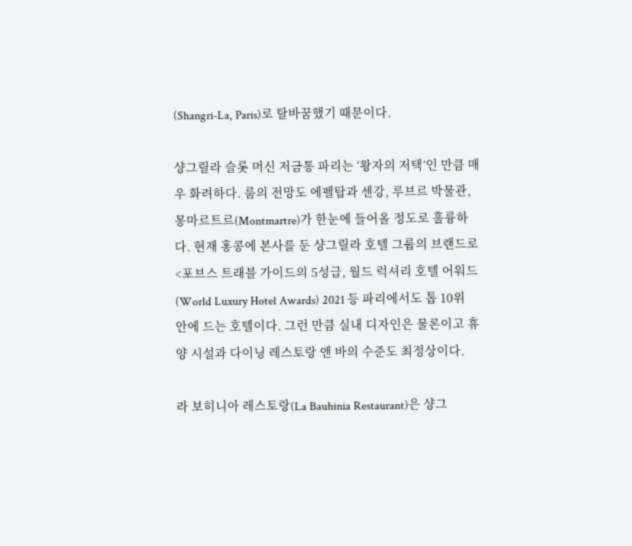(Shangri-La, Paris)로 탈바꿈했기 때문이다.

샹그릴라 슬롯 머신 저금통 파리는 ‘왕자의 저택’인 만큼 매우 화려하다. 룸의 전망도 에펠탑과 센강, 루브르 박물관, 몽마르트르(Montmartre)가 한눈에 들어올 정도로 훌륭하다. 현재 홍콩에 본사를 둔 샹그릴라 호텔 그룹의 브랜드로 <포브스 트래블 가이드의 5성급, 월드 럭셔리 호텔 어워드(World Luxury Hotel Awards) 2021 등 파리에서도 톱 10위 안에 드는 호텔이다. 그런 만큼 실내 디자인은 물론이고 휴양 시설과 다이닝 레스토랑 앤 바의 수준도 최정상이다.

라 보히니아 레스토랑(La Bauhinia Restaurant)은 샹그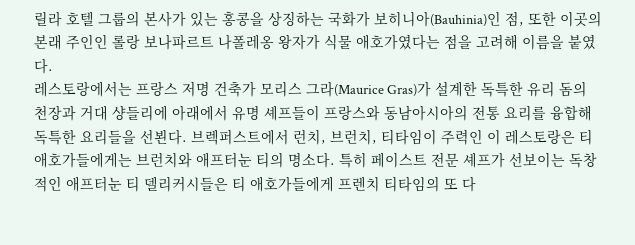릴라 호텔 그룹의 본사가 있는 홍콩을 상징하는 국화가 보히니아(Bauhinia)인 점, 또한 이곳의 본래 주인인 롤랑 보나파르트 나폴레옹 왕자가 식물 애호가였다는 점을 고려해 이름을 붙였다.
레스토랑에서는 프랑스 저명 건축가 모리스 그라(Maurice Gras)가 설계한 독특한 유리 돔의 천장과 거대 샹들리에 아래에서 유명 셰프들이 프랑스와 동남아시아의 전통 요리를 융합해 독특한 요리들을 선뵌다. 브렉퍼스트에서 런치, 브런치, 티타임이 주력인 이 레스토랑은 티 애호가들에게는 브런치와 애프터눈 티의 명소다. 특히 페이스트 전문 셰프가 선보이는 독창적인 애프터눈 티 델리커시들은 티 애호가들에게 프렌치 티타임의 또 다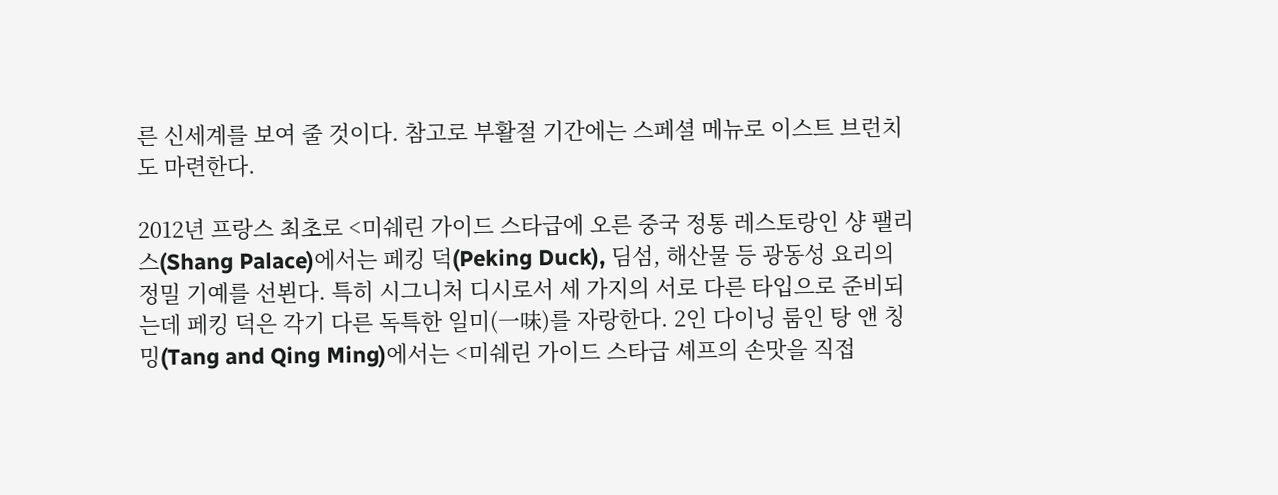른 신세계를 보여 줄 것이다. 참고로 부활절 기간에는 스페셜 메뉴로 이스트 브런치도 마련한다.

2012년 프랑스 최초로 <미쉐린 가이드 스타급에 오른 중국 정통 레스토랑인 샹 팰리스(Shang Palace)에서는 페킹 덕(Peking Duck), 딤섬, 해산물 등 광동성 요리의 정밀 기예를 선뵌다. 특히 시그니처 디시로서 세 가지의 서로 다른 타입으로 준비되는데 페킹 덕은 각기 다른 독특한 일미(一味)를 자랑한다. 2인 다이닝 룸인 탕 앤 칭밍(Tang and Qing Ming)에서는 <미쉐린 가이드 스타급 셰프의 손맛을 직접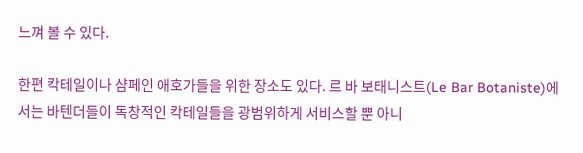느껴 볼 수 있다.

한편 칵테일이나 샴페인 애호가들을 위한 장소도 있다. 르 바 보태니스트(Le Bar Botaniste)에서는 바텐더들이 독창적인 칵테일들을 광범위하게 서비스할 뿐 아니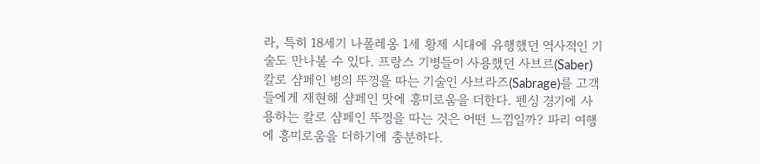라, 특히 18세기 나폴레옹 1세 황제 시대에 유행했던 역사적인 기술도 만나볼 수 있다. 프랑스 기병들이 사용했던 사브르(Saber) 칼로 샴페인 병의 뚜껑을 따는 기술인 사브라즈(Sabrage)를 고객들에게 재현해 샴페인 맛에 흥미로움을 더한다. 펜싱 경기에 사용하는 칼로 샴페인 뚜껑을 따는 것은 어떤 느낌일까? 파리 여행에 흥미로움을 더하기에 충분하다.